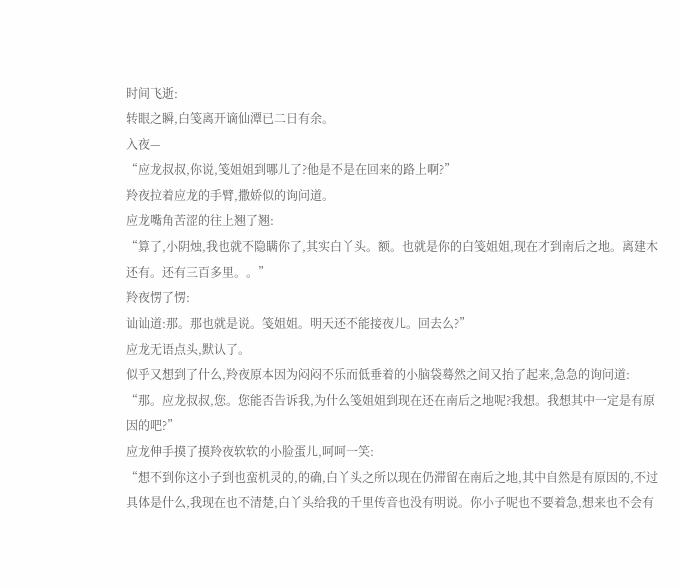时间飞逝:
转眼之瞬,白笺离开谪仙潭已二日有余。
入夜—
“应龙叔叔,你说,笺姐姐到哪儿了?他是不是在回来的路上啊?”
羚夜拉着应龙的手臂,撒娇似的询问道。
应龙嘴角苦涩的往上翘了翘:
“算了,小阴烛,我也就不隐瞒你了,其实白丫头。额。也就是你的白笺姐姐,现在才到南后之地。离建木还有。还有三百多里。。”
羚夜愣了愣:
讪讪道:那。那也就是说。笺姐姐。明天还不能接夜儿。回去么?”
应龙无语点头,默认了。
似乎又想到了什么,羚夜原本因为闷闷不乐而低垂着的小脑袋蓦然之间又抬了起来,急急的询问道:
“那。应龙叔叔,您。您能否告诉我,为什么笺姐姐到现在还在南后之地呢?我想。我想其中一定是有原因的吧?”
应龙伸手摸了摸羚夜软软的小脸蛋儿,呵呵一笑:
“想不到你这小子到也蛮机灵的,的确,白丫头之所以现在仍滞留在南后之地,其中自然是有原因的,不过具体是什么,我现在也不清楚,白丫头给我的千里传音也没有明说。你小子呢也不要着急,想来也不会有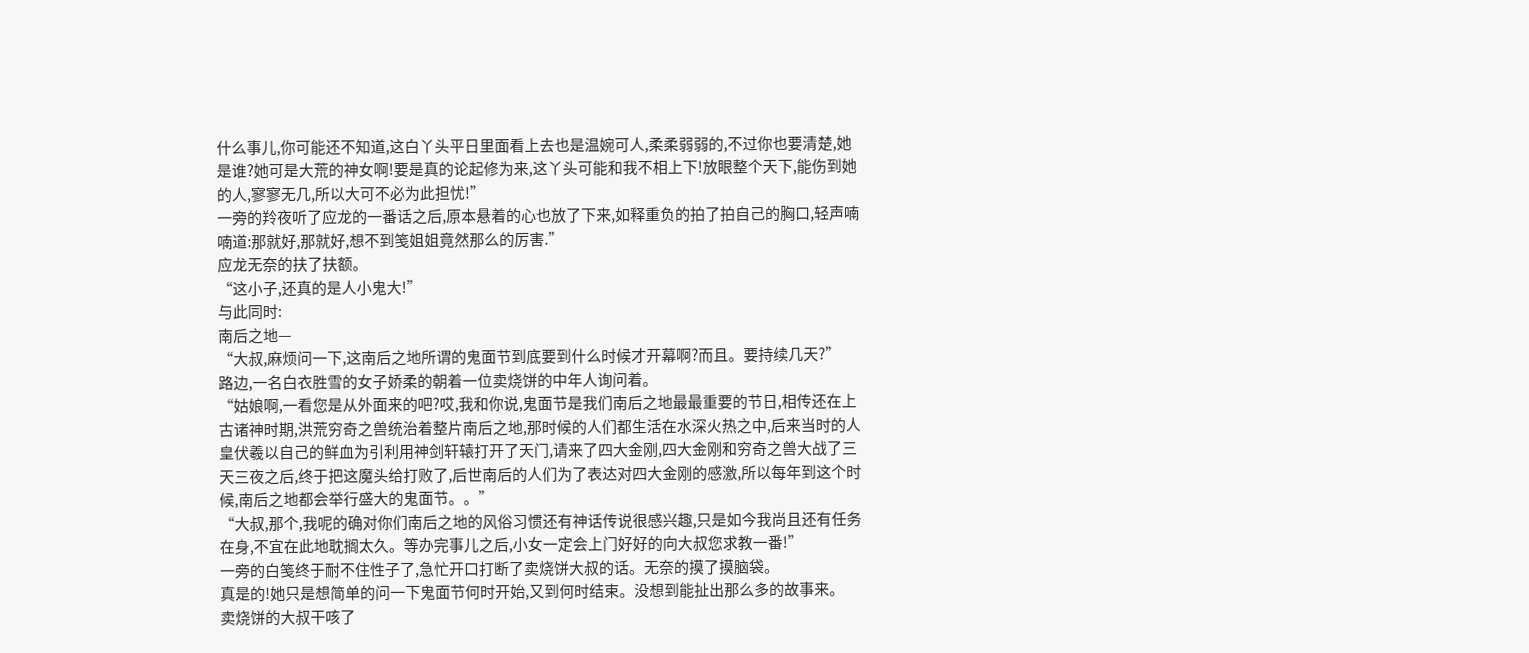什么事儿,你可能还不知道,这白丫头平日里面看上去也是温婉可人,柔柔弱弱的,不过你也要清楚,她是谁?她可是大荒的神女啊!要是真的论起修为来,这丫头可能和我不相上下!放眼整个天下,能伤到她的人,寥寥无几,所以大可不必为此担忧!”
一旁的羚夜听了应龙的一番话之后,原本悬着的心也放了下来,如释重负的拍了拍自己的胸口,轻声喃喃道:那就好,那就好,想不到笺姐姐竟然那么的厉害.”
应龙无奈的扶了扶额。
“这小子,还真的是人小鬼大!”
与此同时:
南后之地—
“大叔,麻烦问一下,这南后之地所谓的鬼面节到底要到什么时候才开幕啊?而且。要持续几天?”
路边,一名白衣胜雪的女子娇柔的朝着一位卖烧饼的中年人询问着。
“姑娘啊,一看您是从外面来的吧?哎,我和你说,鬼面节是我们南后之地最最重要的节日,相传还在上古诸神时期,洪荒穷奇之兽统治着整片南后之地,那时候的人们都生活在水深火热之中,后来当时的人皇伏羲以自己的鲜血为引利用神剑轩辕打开了天门,请来了四大金刚,四大金刚和穷奇之兽大战了三天三夜之后,终于把这魔头给打败了,后世南后的人们为了表达对四大金刚的感激,所以每年到这个时候,南后之地都会举行盛大的鬼面节。。”
“大叔,那个,我呢的确对你们南后之地的风俗习惯还有神话传说很感兴趣,只是如今我尚且还有任务在身,不宜在此地耽搁太久。等办完事儿之后,小女一定会上门好好的向大叔您求教一番!”
一旁的白笺终于耐不住性子了,急忙开口打断了卖烧饼大叔的话。无奈的摸了摸脑袋。
真是的!她只是想简单的问一下鬼面节何时开始,又到何时结束。没想到能扯出那么多的故事来。
卖烧饼的大叔干咳了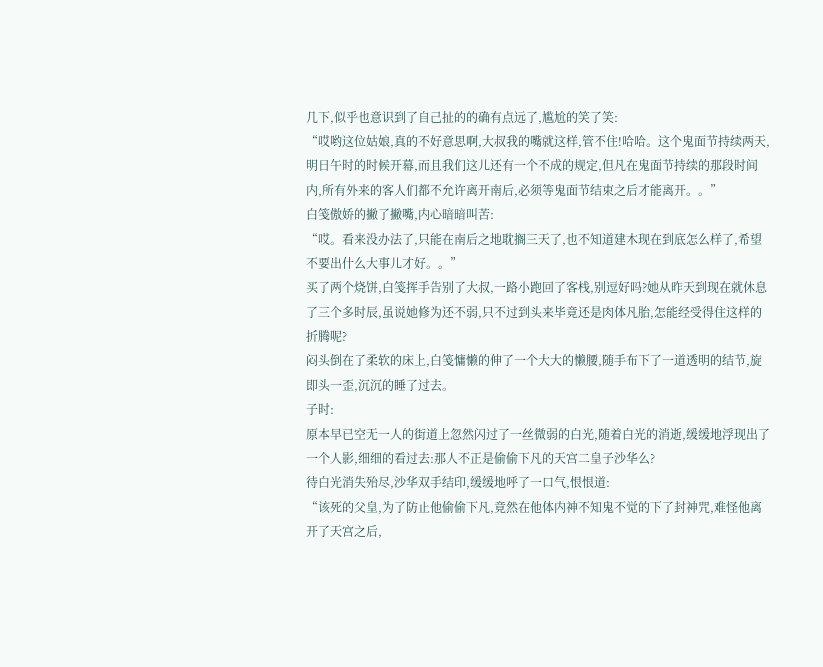几下,似乎也意识到了自己扯的的确有点远了,尴尬的笑了笑:
“哎哟这位姑娘,真的不好意思啊,大叔我的嘴就这样,管不住!哈哈。这个鬼面节持续两天,明日午时的时候开幕,而且我们这儿还有一个不成的规定,但凡在鬼面节持续的那段时间内,所有外来的客人们都不允许离开南后,必须等鬼面节结束之后才能离开。。”
白笺傲娇的撇了撇嘴,内心暗暗叫苦:
“哎。看来没办法了,只能在南后之地耽搁三天了,也不知道建木现在到底怎么样了,希望不要出什么大事儿才好。。”
买了两个烧饼,白笺挥手告别了大叔,一路小跑回了客栈,别逗好吗?她从昨天到现在就休息了三个多时辰,虽说她修为还不弱,只不过到头来毕竟还是肉体凡胎,怎能经受得住这样的折腾呢?
闷头倒在了柔软的床上,白笺慵懒的伸了一个大大的懒腰,随手布下了一道透明的结节,旋即头一歪,沉沉的睡了过去。
子时:
原本早已空无一人的街道上忽然闪过了一丝微弱的白光,随着白光的消逝,缓缓地浮现出了一个人影,细细的看过去:那人不正是偷偷下凡的天宫二皇子沙华么?
待白光消失殆尽,沙华双手结印,缓缓地呼了一口气,恨恨道:
“该死的父皇,为了防止他偷偷下凡,竟然在他体内神不知鬼不觉的下了封神咒,难怪他离开了天宫之后,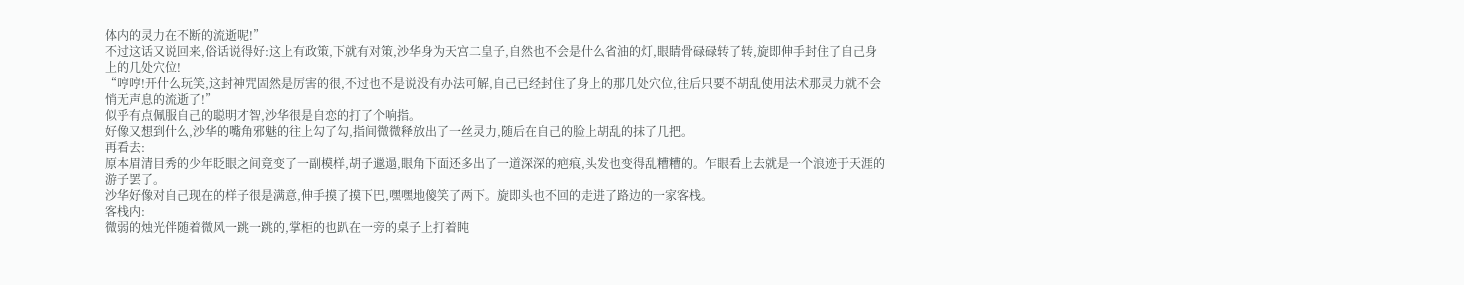体内的灵力在不断的流逝呢!”
不过这话又说回来,俗话说得好:这上有政策,下就有对策,沙华身为天宫二皇子,自然也不会是什么省油的灯,眼睛骨碌碌转了转,旋即伸手封住了自己身上的几处穴位!
“哼哼!开什么玩笑,这封神咒固然是厉害的很,不过也不是说没有办法可解,自己已经封住了身上的那几处穴位,往后只要不胡乱使用法术那灵力就不会悄无声息的流逝了!”
似乎有点佩服自己的聪明才智,沙华很是自恋的打了个响指。
好像又想到什么,沙华的嘴角邪魅的往上勾了勾,指间微微释放出了一丝灵力,随后在自己的脸上胡乱的抹了几把。
再看去:
原本眉清目秀的少年眨眼之间竟变了一副模样,胡子邋遢,眼角下面还多出了一道深深的疤痕,头发也变得乱糟糟的。乍眼看上去就是一个浪迹于天涯的游子罢了。
沙华好像对自己现在的样子很是满意,伸手摸了摸下巴,嘿嘿地傻笑了两下。旋即头也不回的走进了路边的一家客栈。
客栈内:
微弱的烛光伴随着微风一跳一跳的,掌柜的也趴在一旁的桌子上打着盹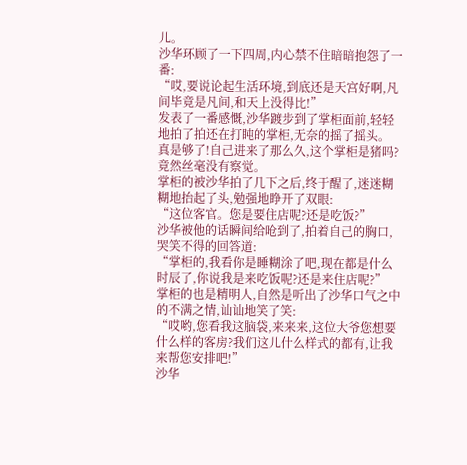儿。
沙华环顾了一下四周,内心禁不住暗暗抱怨了一番:
“哎,要说论起生活环境,到底还是天宫好啊,凡间毕竟是凡间,和天上没得比!”
发表了一番感慨,沙华踱步到了掌柜面前,轻轻地拍了拍还在打盹的掌柜,无奈的摇了摇头。
真是够了!自己进来了那么久,这个掌柜是猪吗?竟然丝毫没有察觉。
掌柜的被沙华拍了几下之后,终于醒了,迷迷糊糊地抬起了头,勉强地睁开了双眼:
“这位客官。您是要住店呢?还是吃饭?”
沙华被他的话瞬间给呛到了,拍着自己的胸口,哭笑不得的回答道:
“掌柜的,我看你是睡糊涂了吧,现在都是什么时辰了,你说我是来吃饭呢?还是来住店呢?”
掌柜的也是精明人,自然是听出了沙华口气之中的不满之情,讪讪地笑了笑:
“哎哟,您看我这脑袋,来来来,这位大爷您想要什么样的客房?我们这儿什么样式的都有,让我来帮您安排吧!”
沙华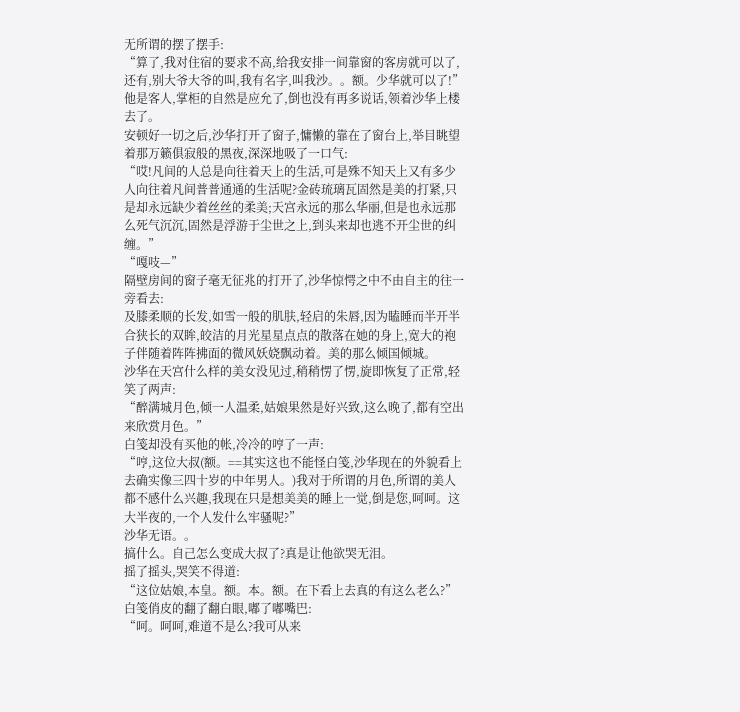无所谓的摆了摆手:
“算了,我对住宿的要求不高,给我安排一间靠窗的客房就可以了,还有,别大爷大爷的叫,我有名字,叫我沙。。额。少华就可以了!”
他是客人,掌柜的自然是应允了,倒也没有再多说话,领着沙华上楼去了。
安顿好一切之后,沙华打开了窗子,慵懒的靠在了窗台上,举目眺望着那万籁俱寂般的黑夜,深深地吸了一口气:
“哎!凡间的人总是向往着天上的生活,可是殊不知天上又有多少人向往着凡间普普通通的生活呢?金砖琉璃瓦固然是美的打紧,只是却永远缺少着丝丝的柔美;天宫永远的那么华丽,但是也永远那么死气沉沉,固然是浮游于尘世之上,到头来却也逃不开尘世的纠缠。”
“嘎吱—”
隔壁房间的窗子毫无征兆的打开了,沙华惊愕之中不由自主的往一旁看去:
及膝柔顺的长发,如雪一般的肌肤,轻启的朱唇,因为瞌睡而半开半合狭长的双眸,皎洁的月光星星点点的散落在她的身上,宽大的袍子伴随着阵阵拂面的微风妖娆飘动着。美的那么倾国倾城。
沙华在天宫什么样的美女没见过,稍稍愣了愣,旋即恢复了正常,轻笑了两声:
“醉满城月色,倾一人温柔,姑娘果然是好兴致,这么晚了,都有空出来欣赏月色。”
白笺却没有买他的帐,冷冷的哼了一声:
“哼,这位大叔(额。==其实这也不能怪白笺,沙华现在的外貌看上去确实像三四十岁的中年男人。)我对于所谓的月色,所谓的美人都不感什么兴趣,我现在只是想美美的睡上一觉,倒是您,呵呵。这大半夜的,一个人发什么牢骚呢?”
沙华无语。。
搞什么。自己怎么变成大叔了?真是让他欲哭无泪。
摇了摇头,哭笑不得道:
“这位姑娘,本皇。额。本。额。在下看上去真的有这么老么?”
白笺俏皮的翻了翻白眼,嘟了嘟嘴巴:
“呵。呵呵,难道不是么?我可从来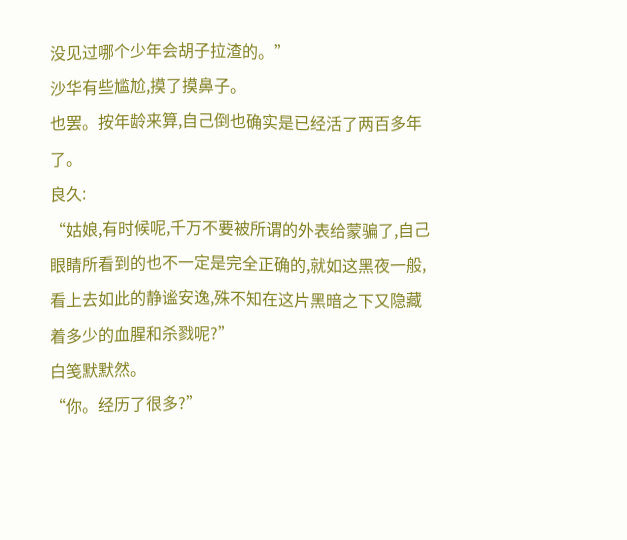没见过哪个少年会胡子拉渣的。”
沙华有些尴尬,摸了摸鼻子。
也罢。按年龄来算,自己倒也确实是已经活了两百多年了。
良久:
“姑娘,有时候呢,千万不要被所谓的外表给蒙骗了,自己眼睛所看到的也不一定是完全正确的,就如这黑夜一般,看上去如此的静谧安逸,殊不知在这片黑暗之下又隐藏着多少的血腥和杀戮呢?”
白笺默默然。
“你。经历了很多?”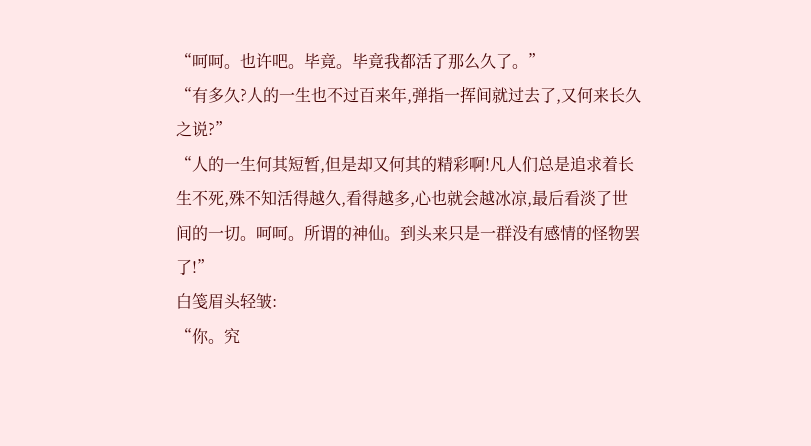“呵呵。也许吧。毕竟。毕竟我都活了那么久了。”
“有多久?人的一生也不过百来年,弹指一挥间就过去了,又何来长久之说?”
“人的一生何其短暂,但是却又何其的精彩啊!凡人们总是追求着长生不死,殊不知活得越久,看得越多,心也就会越冰凉,最后看淡了世间的一切。呵呵。所谓的神仙。到头来只是一群没有感情的怪物罢了!”
白笺眉头轻皱:
“你。究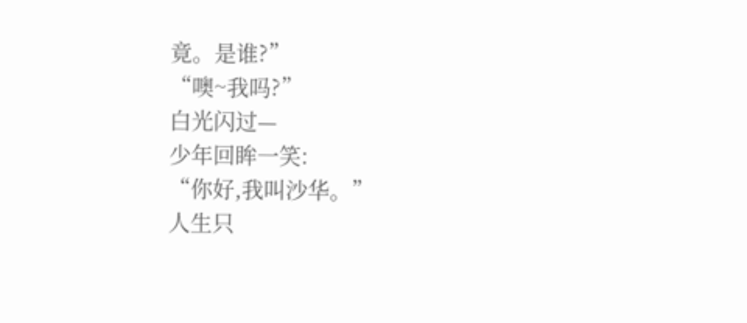竟。是谁?”
“噢~我吗?”
白光闪过—
少年回眸一笑:
“你好,我叫沙华。”
人生只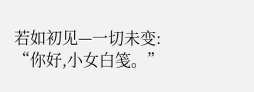若如初见—一切未变:
“你好,小女白笺。”